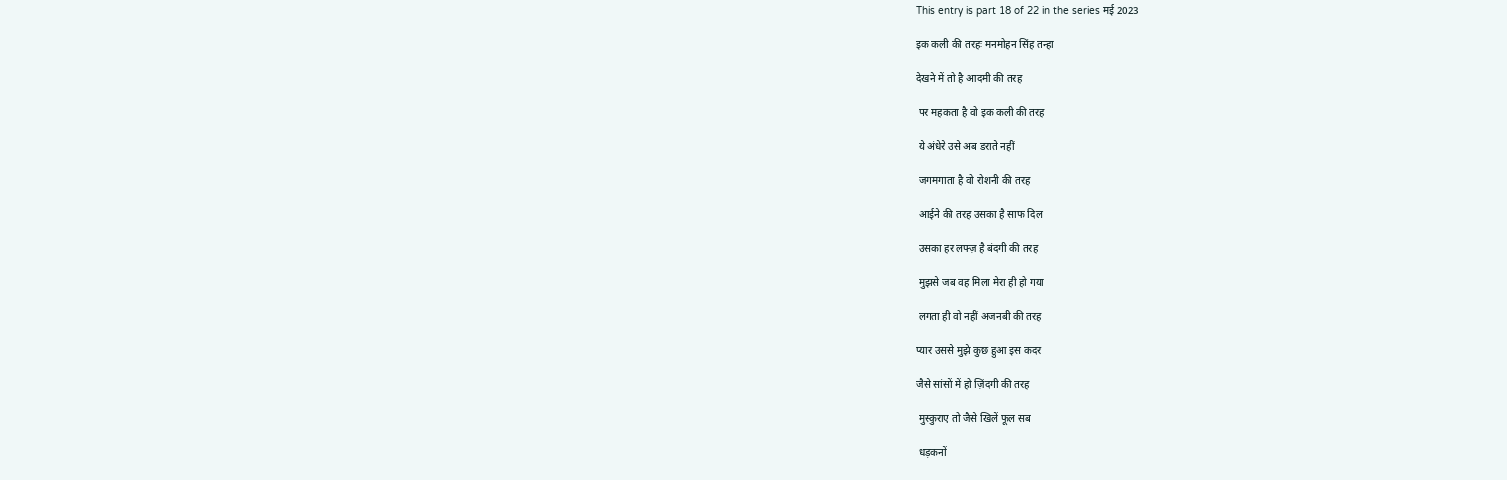This entry is part 18 of 22 in the series मई 2023

इक कली की तरहः मनमोहन सिंह तन्हा

देखने में तो है आदमी की तरह

 पर महकता है वो इक कली की तरह

 ये अंधेरे उसे अब डराते नहीं

 जगमगाता है वो रोशनी की तरह

 आईने की तरह उसका है साफ दिल

 उसका हर लफ्ज़ है बंदगी की तरह

 मुझसे जब वह मिला मेरा ही हो गया

 लगता ही वो नहीं अजनबी की तरह

प्यार उससे मुझे कुछ हुआ इस कदर

जैसे सांसों में हो ज़िंदगी की तरह

 मुस्कुराए तो जैसे खिलें फूल सब

 धड़कनों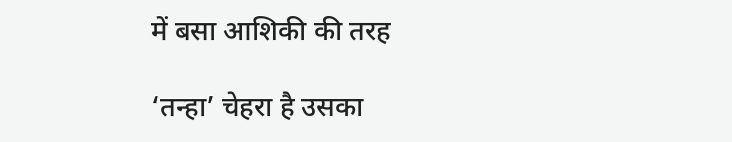में बसा आशिकी की तरह

‘तन्हा’ चेहरा है उसका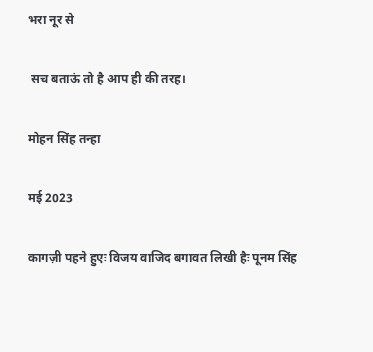भरा नूर से

 सच बताऊं तो है आप ही की तरह।

मोहन सिंह तन्हा

मई 2023

कागज़ी पहने हुएः विजय वाजिद बगावत लिखी हैः पूनम सिंह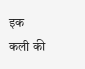इक कली की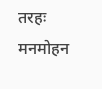तरहः मनमोहन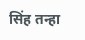सिंह तन्हा